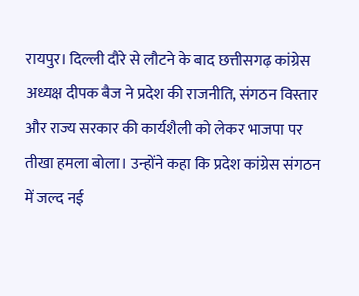रायपुर। दिल्ली दौरे से लौटने के बाद छत्तीसगढ़ कांग्रेस अध्यक्ष दीपक बैज ने प्रदेश की राजनीति, संगठन विस्तार और राज्य सरकार की कार्यशैली को लेकर भाजपा पर तीखा हमला बोला। उन्होंने कहा कि प्रदेश कांग्रेस संगठन में जल्द नई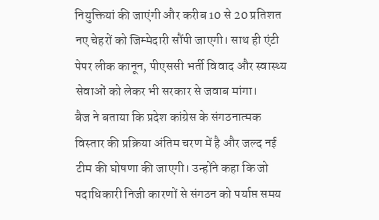नियुक्तियां की जाएंगी और करीब 10 से 20 प्रतिशत नए चेहरों को जिम्मेदारी सौंपी जाएगी। साथ ही एंटी पेपर लीक कानून, पीएससी भर्ती विवाद और स्वास्थ्य सेवाओं को लेकर भी सरकार से जवाब मांगा।
बैज ने बताया कि प्रदेश कांग्रेस के संगठनात्मक विस्तार की प्रक्रिया अंतिम चरण में है और जल्द नई टीम की घोषणा की जाएगी। उन्होंने कहा कि जो पदाधिकारी निजी कारणों से संगठन को पर्याप्त समय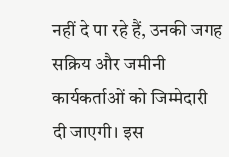नहीं दे पा रहे हैं, उनकी जगह सक्रिय और जमीनी कार्यकर्ताओं को जिम्मेदारी दी जाएगी। इस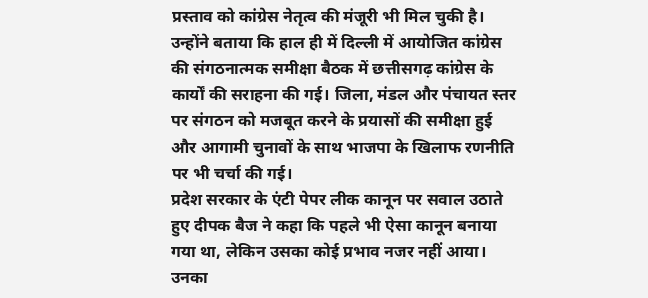प्रस्ताव को कांग्रेस नेतृत्व की मंजूरी भी मिल चुकी है।
उन्होंने बताया कि हाल ही में दिल्ली में आयोजित कांग्रेस की संगठनात्मक समीक्षा बैठक में छत्तीसगढ़ कांग्रेस के कार्यों की सराहना की गई। जिला, मंडल और पंचायत स्तर पर संगठन को मजबूत करने के प्रयासों की समीक्षा हुई और आगामी चुनावों के साथ भाजपा के खिलाफ रणनीति पर भी चर्चा की गई।
प्रदेश सरकार के एंटी पेपर लीक कानून पर सवाल उठाते हुए दीपक बैज ने कहा कि पहले भी ऐसा कानून बनाया गया था, लेकिन उसका कोई प्रभाव नजर नहीं आया। उनका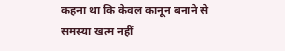कहना था कि केवल कानून बनाने से समस्या खत्म नहीं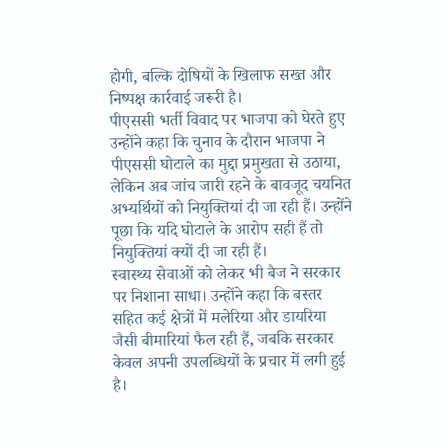होगी, बल्कि दोषियों के खिलाफ सख्त और निष्पक्ष कार्रवाई जरूरी है।
पीएससी भर्ती विवाद पर भाजपा को घेरते हुए उन्होंने कहा कि चुनाव के दौरान भाजपा ने पीएससी घोटाले का मुद्दा प्रमुखता से उठाया, लेकिन अब जांच जारी रहने के बावजूद चयनित अभ्यर्थियों को नियुक्तियां दी जा रही हैं। उन्होंने पूछा कि यदि घोटाले के आरोप सही हैं तो नियुक्तियां क्यों दी जा रही हैं।
स्वास्थ्य सेवाओं को लेकर भी बैज ने सरकार पर निशाना साधा। उन्होंने कहा कि बस्तर सहित कई क्षेत्रों में मलेरिया और डायरिया जैसी बीमारियां फैल रही हैं, जबकि सरकार केवल अपनी उपलब्धियों के प्रचार में लगी हुई है।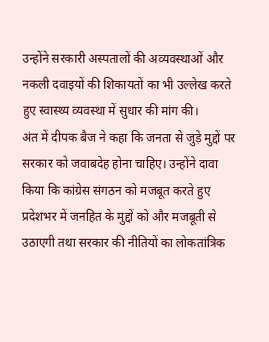उन्होंने सरकारी अस्पतालों की अव्यवस्थाओं और नकली दवाइयों की शिकायतों का भी उल्लेख करते हुए स्वास्थ्य व्यवस्था में सुधार की मांग की।
अंत में दीपक बैज ने कहा कि जनता से जुड़े मुद्दों पर सरकार को जवाबदेह होना चाहिए। उन्होंने दावा किया कि कांग्रेस संगठन को मजबूत करते हुए प्रदेशभर में जनहित के मुद्दों को और मजबूती से उठाएगी तथा सरकार की नीतियों का लोकतांत्रिक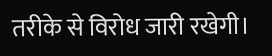तरीके से विरोध जारी रखेगी।